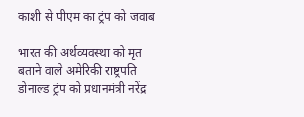काशी से पीएम का ट्रंप को जवाब

भारत की अर्थव्यवस्था को मृत बताने वाले अमेरिकी राष्ट्रपति डोनाल्ड ट्रंप को प्रधानमंत्री नरेंद्र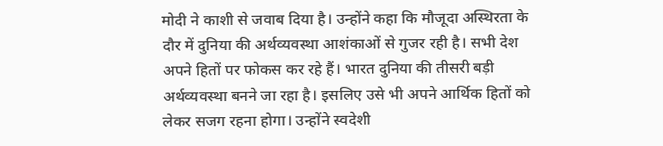मोदी ने काशी से जवाब दिया है। उन्होंने कहा कि मौजूदा अस्थिरता के दौर में दुनिया की अर्थव्यवस्था आशंकाओं से गुजर रही है। सभी देश अपने हितों पर फोकस कर रहे हैं। भारत दुनिया की तीसरी बड़ी अर्थव्यवस्था बनने जा रहा है। इसलिए उसे भी अपने आर्थिक हितों को लेकर सजग रहना होगा। उन्होंने स्वदेशी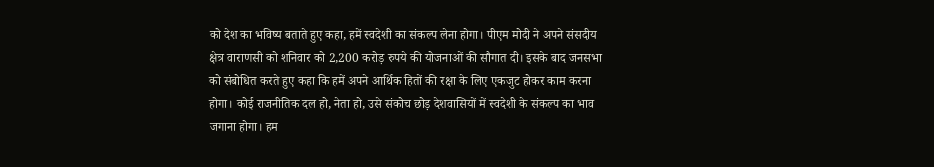को देश का भविष्य बताते हुए कहा, हमें स्वदेशी का संकल्प लेना होगा। पीएम मोदी ने अपने संसदीय क्षेत्र वाराणसी को शनिवार को 2,200 करोड़ रुपये की योजनाओं की सौगात दी। इसके बाद जनसभा को संबोधित करते हुए कहा कि हमें अपने आर्थिक हितों की रक्षा के लिए एकजुट होकर काम करना होगा। कोई राजनीतिक दल हो, नेता हो, उसे संकोच छोड़ देशवासियों में स्वदेशी के संकल्प का भाव जगाना होगा। हम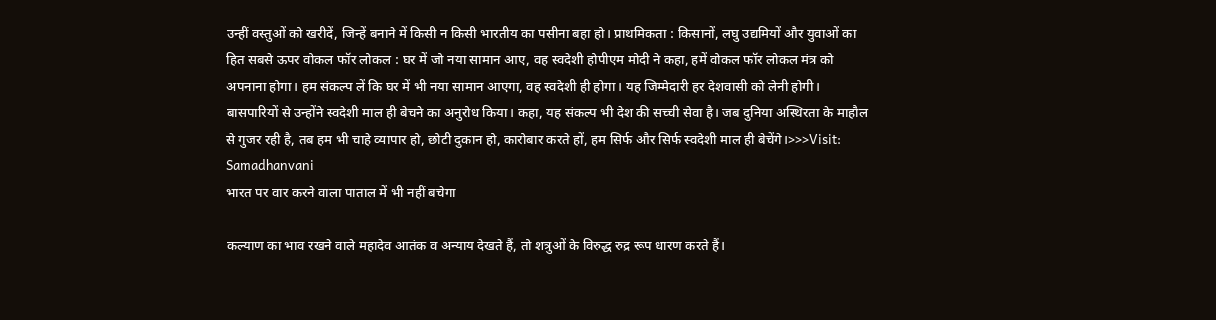उन्हीं वस्तुओं को खरीदें, जिन्हें बनाने में किसी न किसी भारतीय का पसीना बहा हो। प्राथमिकता : किसानों, लघु उद्यमियों और युवाओं का हित सबसे ऊपर वोकल फॉर लोकल : घर में जो नया सामान आए, वह स्वदेशी होपीएम मोदी ने कहा, हमें वोकल फॉर लोकल मंत्र को अपनाना होगा। हम संकल्प लें कि घर में भी नया सामान आएगा, वह स्वदेशी ही होगा। यह जिम्मेदारी हर देशवासी को लेनी होगी। बासपारियों से उन्होंने स्वदेशी माल ही बेचने का अनुरोध किया। कहा, यह संकल्प भी देश की सच्ची सेवा है। जब दुनिया अस्थिरता के माहौल से गुजर रही है, तब हम भी चाहे व्यापार हो, छोटी दुकान हो, कारोबार करते हों, हम सिर्फ और सिर्फ स्वदेशी माल ही बेचेंगे।>>>Visit: Samadhanvani
भारत पर वार करने वाला पाताल में भी नहीं बचेगा

कल्याण का भाव रखने वाले महादेव आतंक व अन्याय देखते हैं, तो शत्रुओं के विरुद्ध रुद्र रूप धारण करते हैं।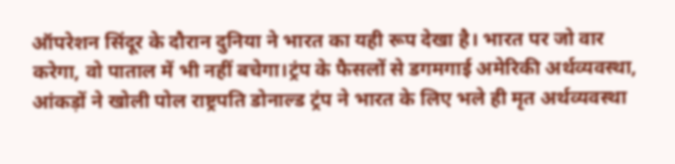ऑपरेशन सिंदूर के दौरान दुनिया ने भारत का यही रूप देखा है। भारत पर जो वार करेगा, वो पाताल में भी नहीं बचेगा।ट्रंप के फैसलों से डगमगाई अमेरिकी अर्थव्यवस्था, आंकड़ों ने खोली पोल राष्ट्रपति डोनाल्ड ट्रंप ने भारत के लिए भले ही मृत अर्थव्यवस्था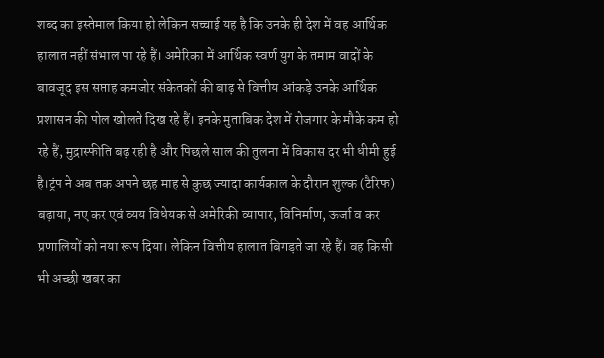शब्द का इस्तेमाल किया हो लेकिन सच्चाई यह है कि उनके ही देश में वह आर्थिक हालात नहीं संभाल पा रहे हैं। अमेरिका में आर्थिक स्वर्ण युग के तमाम वादों के बावजूद इस सप्ताह कमजोर संकेतकों की बाढ़ से वित्तीय आंकड़े उनके आर्थिक प्रशासन की पोल खोलते दिख रहे हैं। इनके मुताबिक देश में रोजगार के मौके कम हो रहे हैं, मुद्रास्फीति बढ़ रही है और पिछले साल की तुलना में विकास दर भी धीमी हुई है।ट्रंप ने अब तक अपने छह माह से कुछ ज्यादा कार्यकाल के दौरान शुल्क (टैरिफ) बढ़ाया, नए कर एवं व्यय विधेयक से अमेरिकी व्यापार, विनिर्माण, ऊर्जा व कर प्रणालियों को नया रूप दिया। लेकिन वित्तीय हालात बिगड़ते जा रहे हैं। वह किसी भी अच्छी खबर का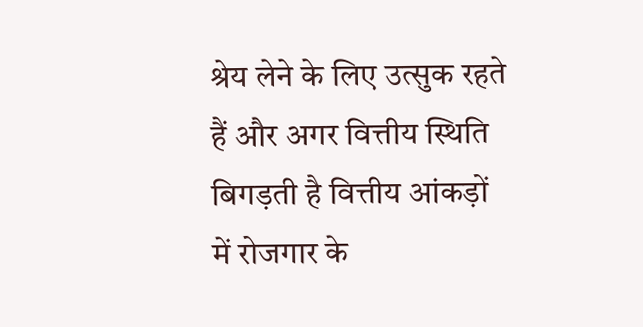श्रेय लेने के लिए उत्सुक रहते हैं और अगर वित्तीय स्थिति बिगड़ती है वित्तीय आंकड़ों में रोजगार के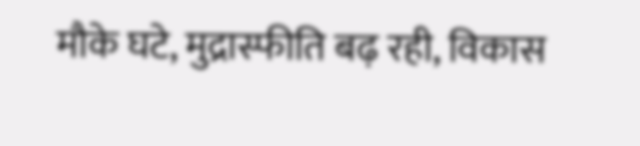मौके घटे, मुद्रास्फीति बढ़ रही, विकास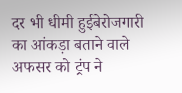दर भी धीमी हुईबेरोजगारी का आंकड़ा बताने वाले अफसर को ट्रंप ने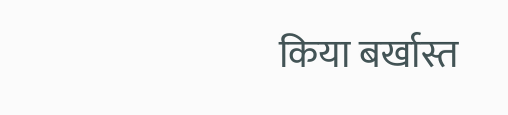किया बर्खास्त